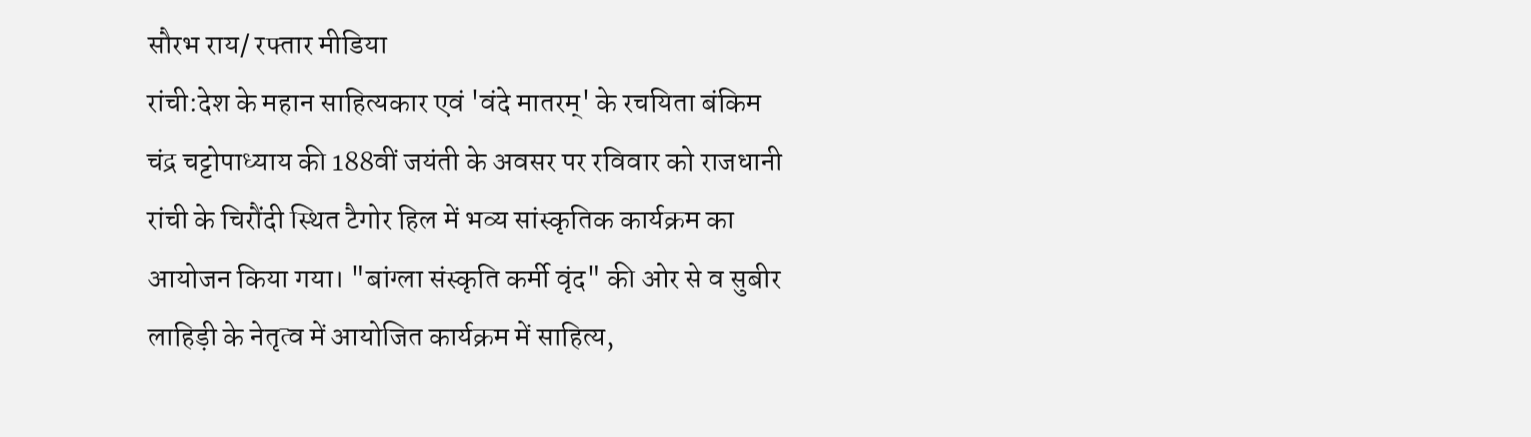सौरभ राय/ रफ्तार मीडिया
रांची:देश के महान साहित्यकार एवं 'वंदे मातरम्' के रचयिता बंकिम चंद्र चट्टोपाध्याय की 188वीं जयंती के अवसर पर रविवार को राजधानी रांची के चिरौंदी स्थित टैगोर हिल में भव्य सांस्कृतिक कार्यक्रम का आयोजन किया गया। "बांग्ला संस्कृति कर्मी वृंद" की ओर से व सुबीर लाहिड़ी के नेतृत्व में आयोजित कार्यक्रम में साहित्य,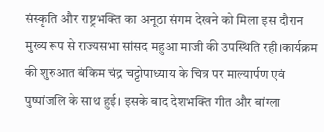संस्कृति और राष्ट्रभक्ति का अनूठा संगम देखने को मिला इस दौरान मुख्य रूप से राज्यसभा सांसद महुआ माजी की उपस्थिति रही।कार्यक्रम की शुरुआत बंकिम चंद्र चट्टोपाध्याय के चित्र पर माल्यार्पण एवं पुष्पांजलि के साथ हुई। इसके बाद देशभक्ति गीत और बांग्ला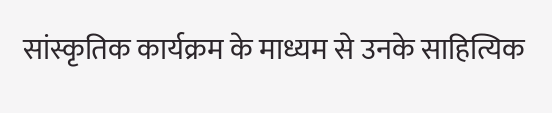सांस्कृतिक कार्यक्रम के माध्यम से उनके साहित्यिक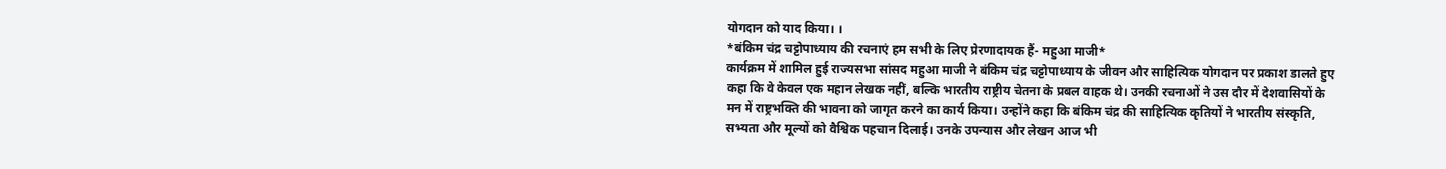योगदान को याद किया। ।
*बंकिम चंद्र चट्टोपाध्याय की रचनाएं हम सभी के लिए प्रेरणादायक हैं- महुआ माजी*
कार्यक्रम में शामिल हुई राज्यसभा सांसद महुआ माजी ने बंकिम चंद्र चट्टोपाध्याय के जीवन और साहित्यिक योगदान पर प्रकाश डालते हुए कहा कि वे केवल एक महान लेखक नहीं, बल्कि भारतीय राष्ट्रीय चेतना के प्रबल वाहक थे। उनकी रचनाओं ने उस दौर में देशवासियों के मन में राष्ट्रभक्ति की भावना को जागृत करने का कार्य किया। उन्होंने कहा कि बंकिम चंद्र की साहित्यिक कृतियों ने भारतीय संस्कृति, सभ्यता और मूल्यों को वैश्विक पहचान दिलाई। उनके उपन्यास और लेखन आज भी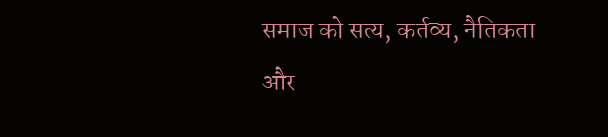समाज को सत्य, कर्तव्य, नैतिकता और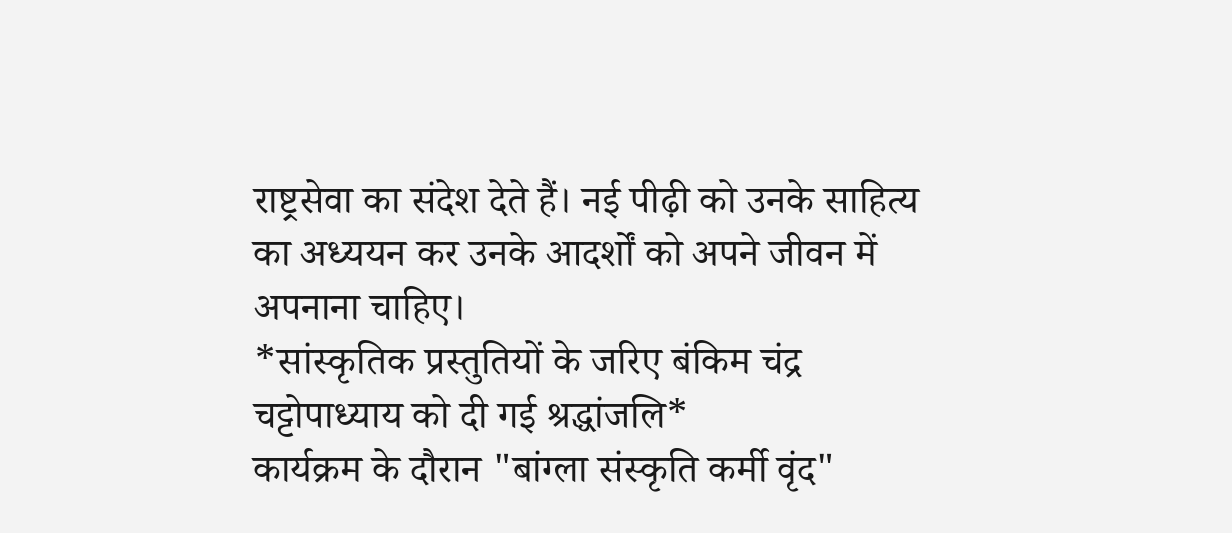राष्ट्रसेवा का संदेश देते हैं। नई पीढ़ी को उनके साहित्य का अध्ययन कर उनके आदर्शों को अपने जीवन में अपनाना चाहिए।
*सांस्कृतिक प्रस्तुतियों के जरिए बंकिम चंद्र चट्टोपाध्याय को दी गई श्रद्धांजलि*
कार्यक्रम के दौरान "बांग्ला संस्कृति कर्मी वृंद"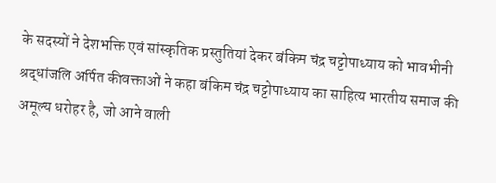के सदस्यों ने देशभक्ति एवं सांस्कृतिक प्रस्तुतियां देकर बंकिम चंद्र चट्टोपाध्याय को भावभीनी श्रद्धांजलि अर्पित कीवक्ताओं ने कहा बंकिम चंद्र चट्टोपाध्याय का साहित्य भारतीय समाज की अमूल्य धरोहर है, जो आने वाली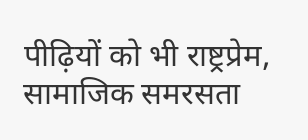पीढ़ियों को भी राष्ट्रप्रेम, सामाजिक समरसता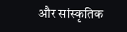और सांस्कृतिक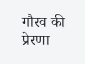गौरव की प्रेरणा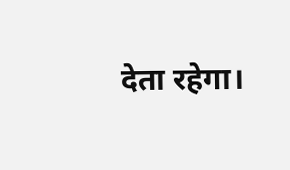देता रहेगा।